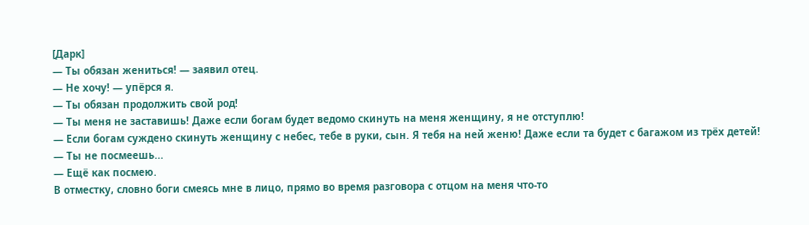[Дарк]
— Ты обязан жениться! — заявил отец.
— Не хочу! — упёрся я.
— Ты обязан продолжить свой род!
— Ты меня не заставишь! Даже если богам будет ведомо скинуть на меня женщину, я не отступлю!
— Если богам суждено скинуть женщину с небес, тебе в руки, сын. Я тебя на ней женю! Даже если та будет с багажом из трёх детей!
— Ты не посмеешь...
— Ещё как посмею.
В отместку, словно боги смеясь мне в лицо, прямо во время разговора с отцом на меня что-то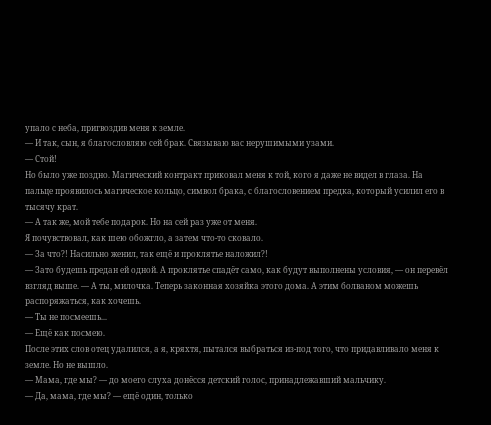упало с неба, пригвоздив меня к земле.
— И так, сын, я благословляю сей брак. Связываю вас нерушимыми узами.
— Стой!
Но было уже поздно. Магический контракт приковал меня к той, кого я даже не видел в глаза. На пальце проявилось магическое кольцо, символ брака, с благословением предка, который усилил его в тысячу крат.
— А так же, мой тебе подарок. Но на сей раз уже от меня.
Я почувствовал, как шею обожгло, а затем что-то сковало.
— За что?! Насильно женил, так ещё и проклятье наложил?!
— Зато будешь предан ей одной. А проклятье спадёт само, как будут выполнены условия, — он перевёл взгляд выше. — А ты, милочка. Теперь законная хозяйка этого дома. А этим болваном можешь распоряжаться, как хочешь.
— Ты не посмеешь...
— Ещё как посмею.
После этих слов отец удалился, а я, кряхтя, пытался выбраться из-под того, что придавливало меня к земле. Но не вышло.
— Мама, где мы? — до моего слуха донёсся детский голос, принадлежавший мальчику.
— Да, мама, где мы? — ещё один, только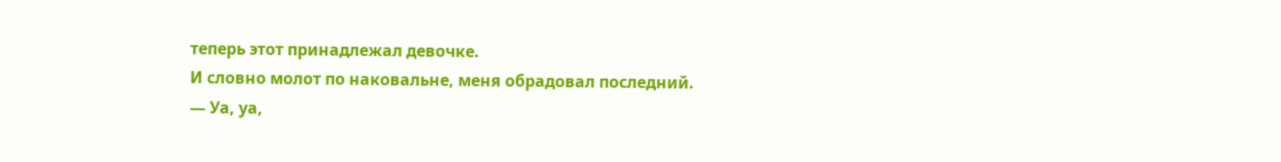теперь этот принадлежал девочке.
И словно молот по наковальне, меня обрадовал последний.
— Уа, уа,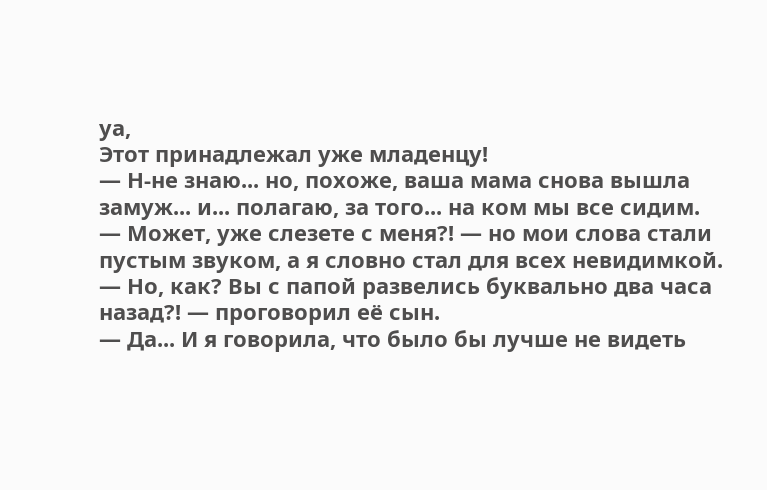уа,
Этот принадлежал уже младенцу!
— Н-не знаю... но, похоже, ваша мама снова вышла замуж... и... полагаю, за того... на ком мы все сидим.
— Может, уже слезете с меня?! — но мои слова стали пустым звуком, а я словно стал для всех невидимкой.
— Но, как? Вы с папой развелись буквально два часа назад?! — проговорил её сын.
— Да... И я говорила, что было бы лучше не видеть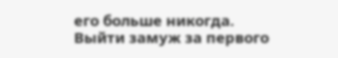его больше никогда. Выйти замуж за первого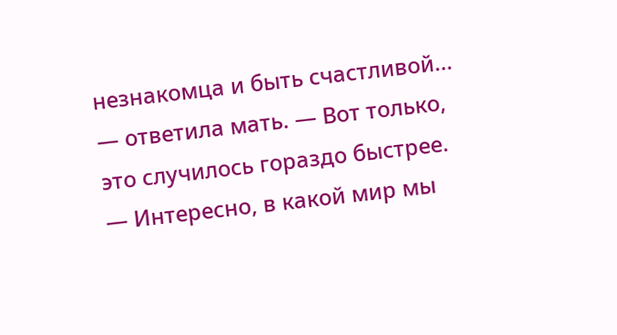незнакомца и быть счастливой... — ответила мать. — Вот только, это случилось гораздо быстрее.
— Интересно, в какой мир мы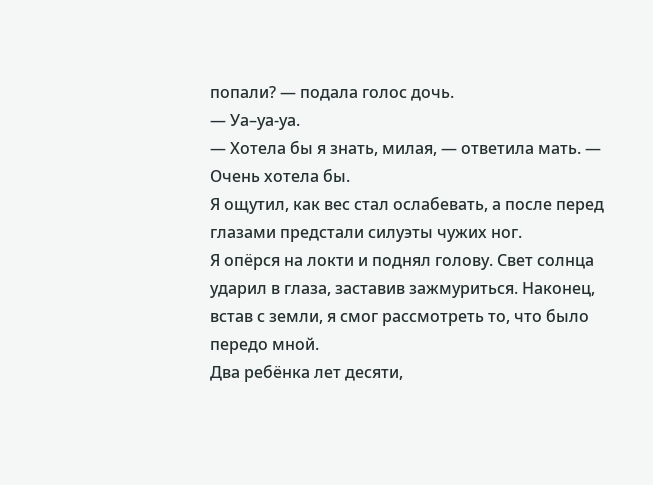попали? — подала голос дочь.
— Уа–уа-уа.
— Хотела бы я знать, милая, — ответила мать. — Очень хотела бы.
Я ощутил, как вес стал ослабевать, а после перед глазами предстали силуэты чужих ног.
Я опёрся на локти и поднял голову. Свет солнца ударил в глаза, заставив зажмуриться. Наконец, встав с земли, я смог рассмотреть то, что было передо мной.
Два ребёнка лет десяти,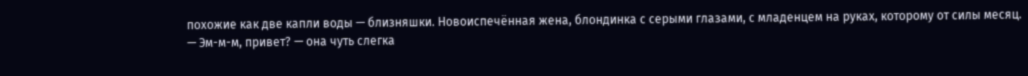похожие как две капли воды — близняшки. Новоиспечённая жена, блондинка с серыми глазами, с младенцем на руках, которому от силы месяц.
— Эм-м-м, привет? — она чуть слегка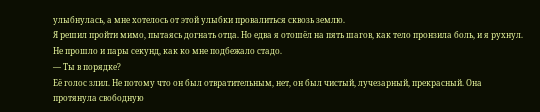улыбнулась, а мне хотелось от этой улыбки провалиться сквозь землю.
Я решил пройти мимо, пытаясь догнать отца. Но едва я отошёл на пять шагов, как тело пронзила боль, и я рухнул. Не прошло и пары секунд, как ко мне подбежало стадо.
— Ты в порядке?
Её голос злил. Не потому что он был отвратительным, нет, он был чистый, лучезарный, прекрасный. Она протянула свободную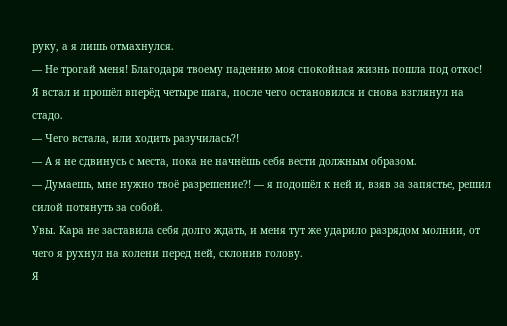руку, а я лишь отмахнулся.
— Не трогай меня! Благодаря твоему падению моя спокойная жизнь пошла под откос!
Я встал и прошёл вперёд четыре шага, после чего остановился и снова взглянул на стадо.
— Чего встала, или ходить разучилась?!
— А я не сдвинусь с места, пока не начнёшь себя вести должным образом.
— Думаешь, мне нужно твоё разрешение?! — я подошёл к ней и, взяв за запястье, решил силой потянуть за собой.
Увы. Кара не заставила себя долго ждать, и меня тут же ударило разрядом молнии, от чего я рухнул на колени перед ней, склонив голову.
Я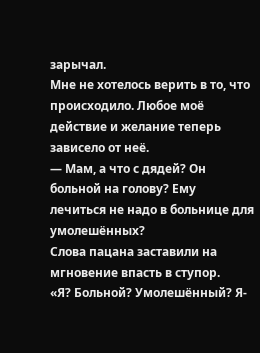зарычал.
Мне не хотелось верить в то, что происходило. Любое моё действие и желание теперь зависело от неё.
— Мам, а что с дядей? Он больной на голову? Ему лечиться не надо в больнице для умолешённых?
Слова пацана заставили на мгновение впасть в ступор.
«Я? Больной? Умолешённый? Я-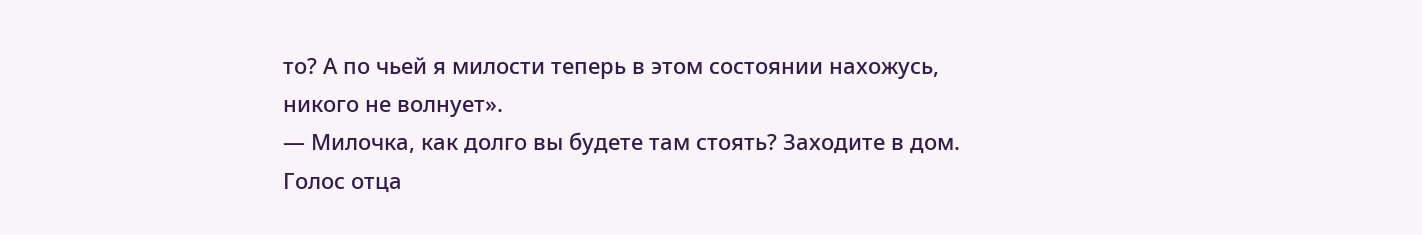то? А по чьей я милости теперь в этом состоянии нахожусь, никого не волнует».
— Милочка, как долго вы будете там стоять? Заходите в дом.
Голос отца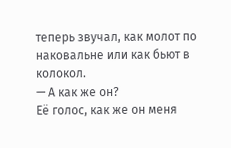теперь звучал, как молот по наковальне или как бьют в колокол.
— А как же он?
Её голос, как же он меня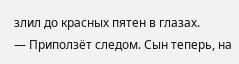злил до красных пятен в глазах.
— Приползёт следом. Сын теперь, на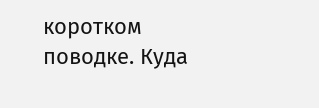коротком поводке. Куда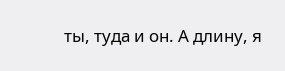ты, туда и он. А длину, я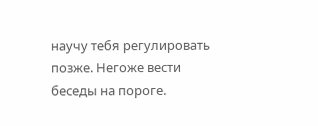научу тебя регулировать позже. Негоже вести беседы на пороге.